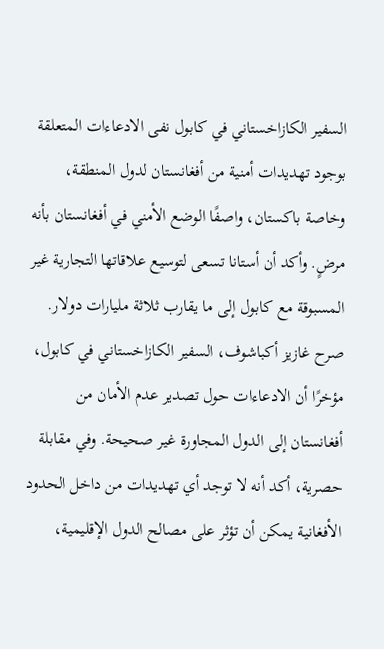السفير الكازاخستاني في كابول نفى الادعاءات المتعلقة بوجود تهديدات أمنية من أفغانستان لدول المنطقة، وخاصة باكستان، واصفًا الوضع الأمني في أفغانستان بأنه مرضٍ. وأكد أن أستانا تسعى لتوسيع علاقاتها التجارية غير المسبوقة مع كابول إلى ما يقارب ثلاثة مليارات دولار.
صرح غازيز أكباشوف، السفير الكازاخستاني في كابول، مؤخرًا أن الادعاءات حول تصدير عدم الأمان من أفغانستان إلى الدول المجاورة غير صحيحة. وفي مقابلة حصرية، أكد أنه لا توجد أي تهديدات من داخل الحدود الأفغانية يمكن أن تؤثر على مصالح الدول الإقليمية،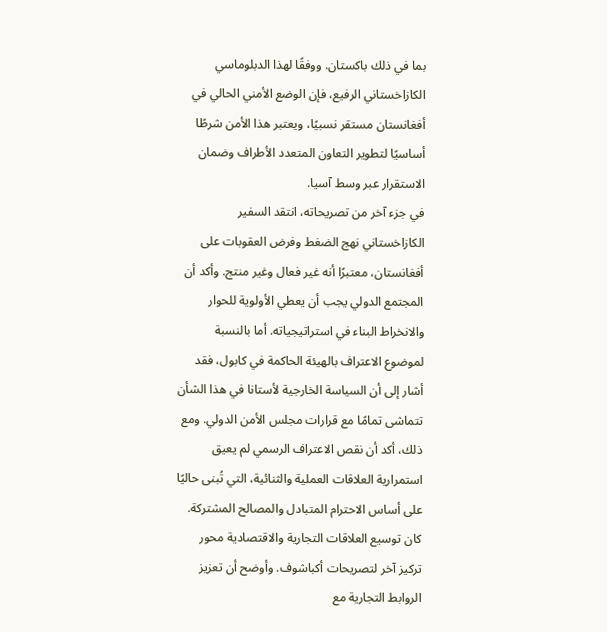بما في ذلك باكستان. ووفقًا لهذا الدبلوماسي الكازاخستاني الرفيع، فإن الوضع الأمني الحالي في أفغانستان مستقر نسبيًا، ويعتبر هذا الأمن شرطًا أساسيًا لتطوير التعاون المتعدد الأطراف وضمان الاستقرار عبر وسط آسيا.
في جزء آخر من تصريحاته، انتقد السفير الكازاخستاني نهج الضغط وفرض العقوبات على أفغانستان، معتبرًا أنه غير فعال وغير منتج. وأكد أن المجتمع الدولي يجب أن يعطي الأولوية للحوار والانخراط البناء في استراتيجياته. أما بالنسبة لموضوع الاعتراف بالهيئة الحاكمة في كابول، فقد أشار إلى أن السياسة الخارجية لأستانا في هذا الشأن تتماشى تمامًا مع قرارات مجلس الأمن الدولي. ومع ذلك، أكد أن نقص الاعتراف الرسمي لم يعيق استمرارية العلاقات العملية والثنائية، التي تُبنى حاليًا على أساس الاحترام المتبادل والمصالح المشتركة.
كان توسيع العلاقات التجارية والاقتصادية محور تركيز آخر لتصريحات أكباشوف. وأوضح أن تعزيز الروابط التجارية مع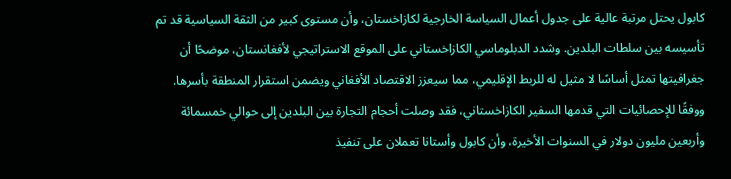كابول يحتل مرتبة عالية على جدول أعمال السياسة الخارجية لكازاخستان، وأن مستوى كبير من الثقة السياسية قد تم تأسيسه بين سلطات البلدين. وشدد الدبلوماسي الكازاخستاني على الموقع الاستراتيجي لأفغانستان، موضحًا أن جغرافيتها تمثل أساسًا لا مثيل له للربط الإقليمي، مما سيعزز الاقتصاد الأفغاني ويضمن استقرار المنطقة بأسرها. ووفقًا للإحصائيات التي قدمها السفير الكازاخستاني، فقد وصلت أحجام التجارة بين البلدين إلى حوالي خمسمائة وأربعين مليون دولار في السنوات الأخيرة، وأن كابول وأستانا تعملان على تنفيذ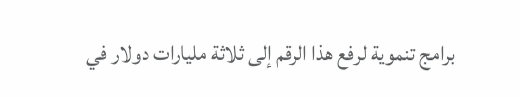برامج تنموية لرفع هذا الرقم إلى ثلاثة مليارات دولار في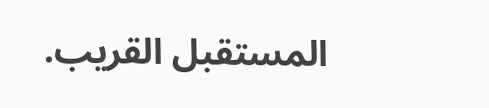المستقبل القريب.